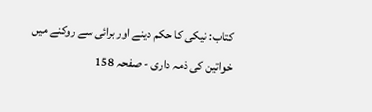کتاب: نیکی کا حکم دینے اور برائی سے روکنے میں خواتین کی ذمہ داری - صفحہ 158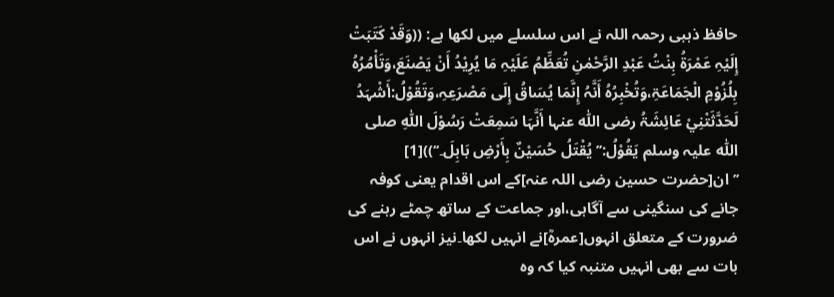حافظ ذہبی رحمہ اللہ نے اس سلسلے میں لکھا ہے: ((وَقَدْ کَتَبَتْ إِلَیْہِ عَمْرَۃُ بِنْتُ عَبْدِ الرَّحْمٰنِ تُعَظِّمُ عَلَیْہِ مَا یُرِیْدُ أَنْ یَصْنَعَ،وَتَأْمُرُہُ بِلُزُوْمِ الْجَمَاعَۃِ،وَتُخْبِرُہُ أَنَّہُ إِنَّمَا یُسَاقُ إِلَی مَصْرَعِہِ،وَتَقُوْلُ:أَشْہَدُ لَحَدَّثَتْنِيْ عَائِشَۃُ رضی اللّٰه عنہا أَنَّہَا سَمِعَتْ رَسُوْلَ اللّٰهِ صلی اللّٰه علیہ وسلم یَقُوْلُ:’’یُقْتَلُ حُسَیْنٌ بِأَرْضِ بَابِلَ۔‘‘))[1] ’’ان[حضرت حسین رضی اللہ عنہ]کے اس اقدام یعنی کوفہ جانے کی سنگینی سے آگاہی،اور جماعت کے ساتھ چمٹے رہنے کی ضرورت کے متعلق انہوں[عمرہؒ]نے انہیں لکھا۔نیز انہوں نے اس بات سے بھی انہیں متنبہ کیا کہ وہ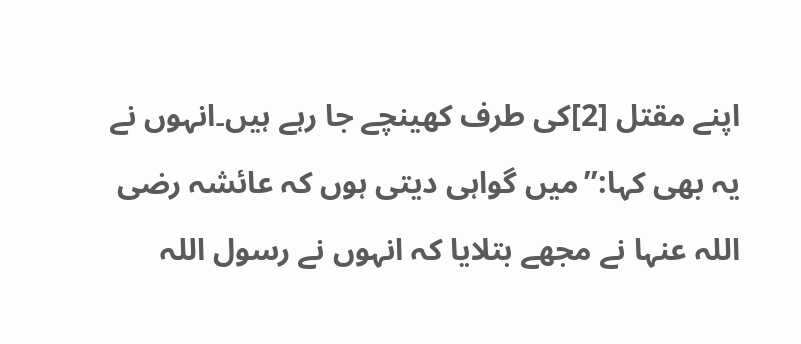اپنے مقتل [2]کی طرف کھینچے جا رہے ہیں۔انہوں نے یہ بھی کہا:’’میں گواہی دیتی ہوں کہ عائشہ رضی اللہ عنہا نے مجھے بتلایا کہ انہوں نے رسول اللہ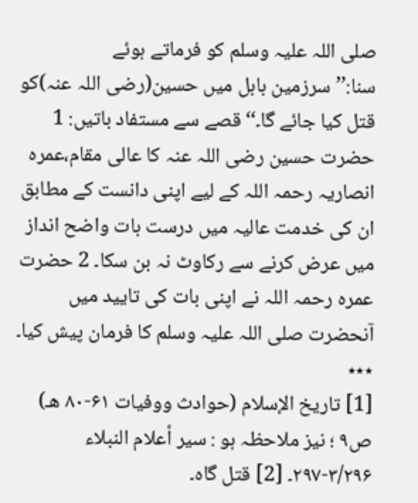صلی اللہ علیہ وسلم کو فرماتے ہوئے سنا:’’سرزمین بابل میں حسین(رضی اللہ عنہ)کو قتل کیا جائے گا۔‘‘ قصے سے مستفاد باتیں: 1 حضرت حسین رضی اللہ عنہ کا عالی مقام،عمرہ انصاریہ رحمہ اللہ کے لیے اپنی دانست کے مطابق ان کی خدمت عالیہ میں درست بات واضح انداز میں عرض کرنے سے رکاوٹ نہ بن سکا۔ 2 حضرت عمرہ رحمہ اللہ نے اپنی بات کی تایید میں آنحضرت صلی اللہ علیہ وسلم کا فرمان پیش کیا۔ ٭٭٭
[1] تاریخ الإسلام (حوادث ووفیات ۶۱-۸۰ ھـ) ص۹ ؛ نیز ملاحظہ ہو : سیر أعلام النبلاء ۳/۲۹۶-۲۹۷۔ [2] قتل گاہ۔